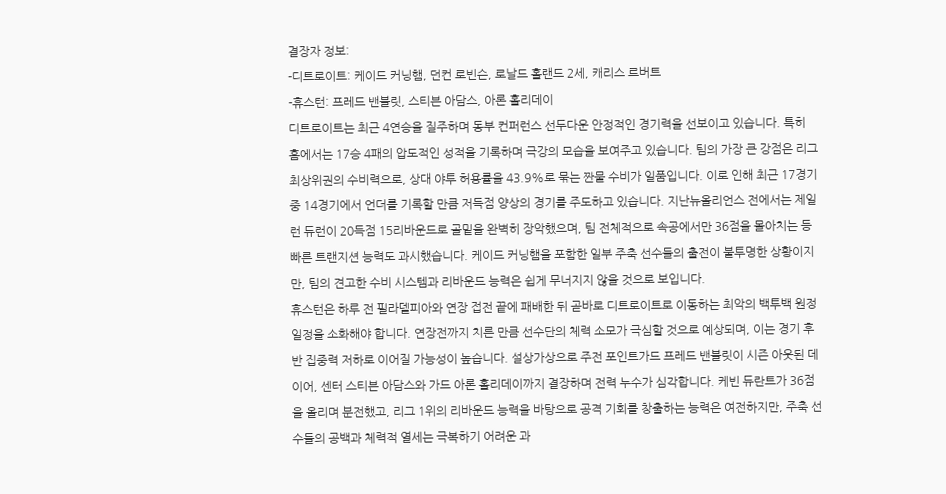결장자 정보:
-디트로이트: 케이드 커닝햄, 던컨 로빈슨, 로날드 홀랜드 2세, 캐리스 르버트
-휴스턴: 프레드 밴블릿, 스티븐 아담스, 아론 홀리데이
디트로이트는 최근 4연승을 질주하며 동부 컨퍼런스 선두다운 안정적인 경기력을 선보이고 있습니다. 특히 홈에서는 17승 4패의 압도적인 성적을 기록하며 극강의 모습을 보여주고 있습니다. 팀의 가장 큰 강점은 리그 최상위권의 수비력으로, 상대 야투 허용률을 43.9%로 묶는 짠물 수비가 일품입니다. 이로 인해 최근 17경기 중 14경기에서 언더를 기록할 만큼 저득점 양상의 경기를 주도하고 있습니다. 지난뉴올리언스 전에서는 제일런 듀런이 20득점 15리바운드로 골밑을 완벽히 장악했으며, 팀 전체적으로 속공에서만 36점을 몰아치는 등 빠른 트랜지션 능력도 과시했습니다. 케이드 커닝햄을 포함한 일부 주축 선수들의 출전이 불투명한 상황이지만, 팀의 견고한 수비 시스템과 리바운드 능력은 쉽게 무너지지 않을 것으로 보입니다.
휴스턴은 하루 전 필라델피아와 연장 접전 끝에 패배한 뒤 곧바로 디트로이트로 이동하는 최악의 백투백 원정 일정을 소화해야 합니다. 연장전까지 치른 만큼 선수단의 체력 소모가 극심할 것으로 예상되며, 이는 경기 후반 집중력 저하로 이어질 가능성이 높습니다. 설상가상으로 주전 포인트가드 프레드 밴블릿이 시즌 아웃된 데 이어, 센터 스티븐 아담스와 가드 아론 홀리데이까지 결장하며 전력 누수가 심각합니다. 케빈 듀란트가 36점을 올리며 분전했고, 리그 1위의 리바운드 능력을 바탕으로 공격 기회를 창출하는 능력은 여전하지만, 주축 선수들의 공백과 체력적 열세는 극복하기 어려운 과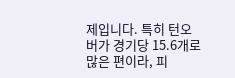제입니다. 특히 턴오버가 경기당 15.6개로 많은 편이라, 피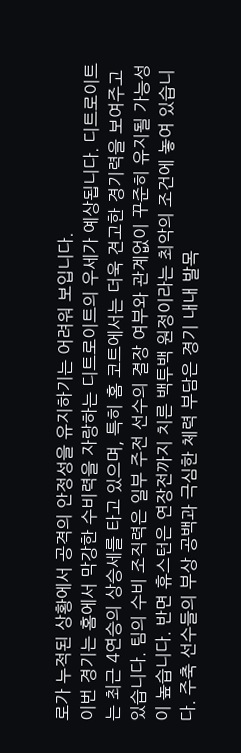로가 누적된 상황에서 공격의 안정성을 유지하기는 어려워 보입니다.
이번 경기는 홈에서 막강한 수비력을 자랑하는 디트로이트의 우세가 예상됩니다. 디트로이트는 최근 4연승의 상승세를 타고 있으며, 특히 홈 코트에서는 더욱 견고한 경기력을 보여주고 있습니다. 팀의 수비 조직력은 일부 주전 선수의 결장 여부와 관계없이 꾸준히 유지될 가능성이 높습니다. 반면 휴스턴은 연장전까지 치른 백투백 원정이라는 최악의 조건에 놓여 있습니다. 주축 선수들의 부상 공백과 극심한 체력 부담은 경기 내내 발목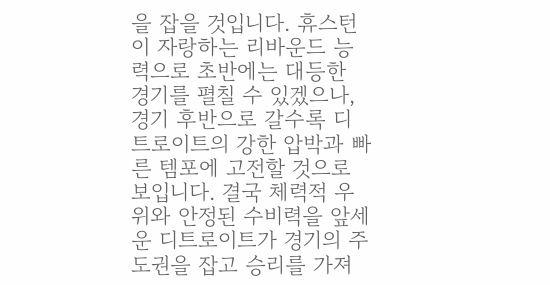을 잡을 것입니다. 휴스턴이 자랑하는 리바운드 능력으로 초반에는 대등한 경기를 펼칠 수 있겠으나, 경기 후반으로 갈수록 디트로이트의 강한 압박과 빠른 템포에 고전할 것으로 보입니다. 결국 체력적 우위와 안정된 수비력을 앞세운 디트로이트가 경기의 주도권을 잡고 승리를 가져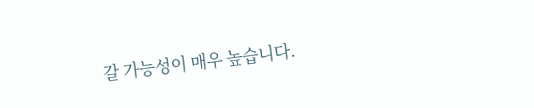갈 가능성이 매우 높습니다.